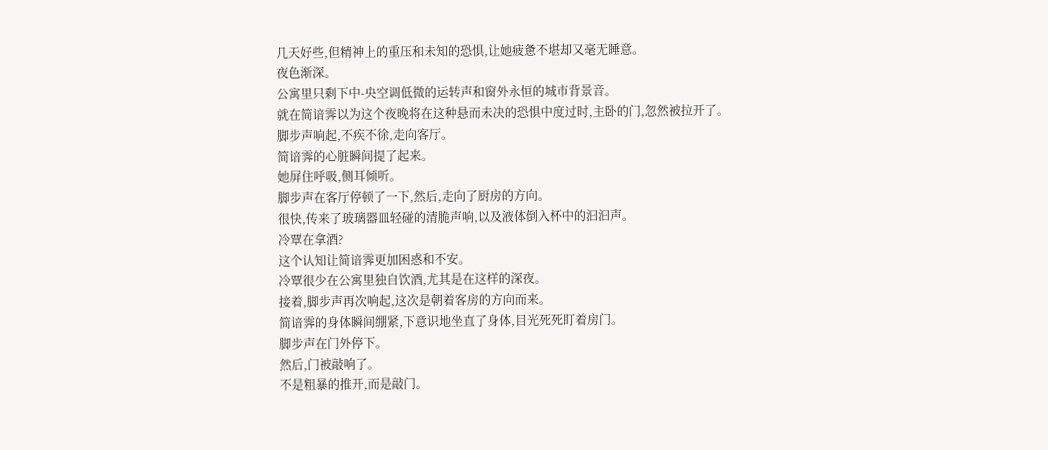几天好些,但精神上的重压和未知的恐惧,让她疲惫不堪却又毫无睡意。
夜色渐深。
公寓里只剩下中-央空调低微的运转声和窗外永恒的城市背景音。
就在简谙霁以为这个夜晚将在这种悬而未决的恐惧中度过时,主卧的门,忽然被拉开了。
脚步声响起,不疾不徐,走向客厅。
简谙霁的心脏瞬间提了起来。
她屏住呼吸,侧耳倾听。
脚步声在客厅停顿了一下,然后,走向了厨房的方向。
很快,传来了玻璃器皿轻碰的清脆声响,以及液体倒入杯中的汩汩声。
冷覃在拿酒?
这个认知让简谙霁更加困惑和不安。
冷覃很少在公寓里独自饮酒,尤其是在这样的深夜。
接着,脚步声再次响起,这次是朝着客房的方向而来。
简谙霁的身体瞬间绷紧,下意识地坐直了身体,目光死死盯着房门。
脚步声在门外停下。
然后,门被敲响了。
不是粗暴的推开,而是敲门。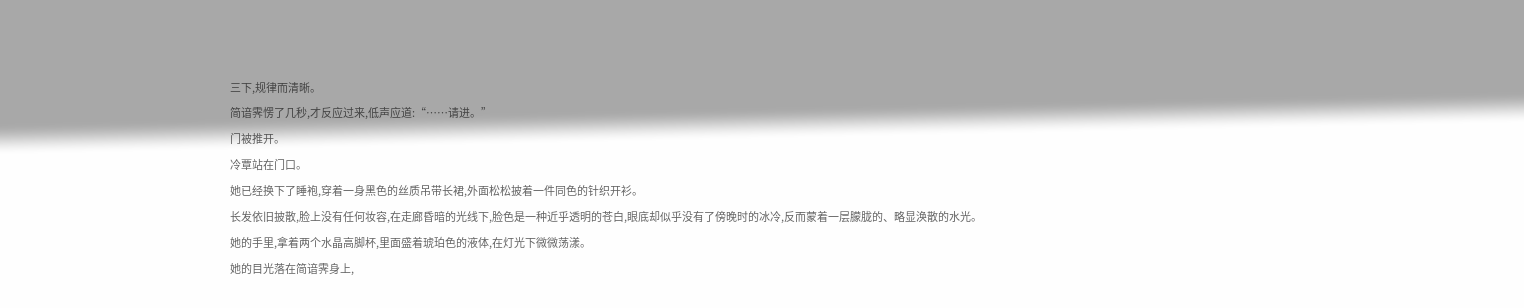三下,规律而清晰。
简谙霁愣了几秒,才反应过来,低声应道:“……请进。”
门被推开。
冷覃站在门口。
她已经换下了睡袍,穿着一身黑色的丝质吊带长裙,外面松松披着一件同色的针织开衫。
长发依旧披散,脸上没有任何妆容,在走廊昏暗的光线下,脸色是一种近乎透明的苍白,眼底却似乎没有了傍晚时的冰冷,反而蒙着一层朦胧的、略显涣散的水光。
她的手里,拿着两个水晶高脚杯,里面盛着琥珀色的液体,在灯光下微微荡漾。
她的目光落在简谙霁身上,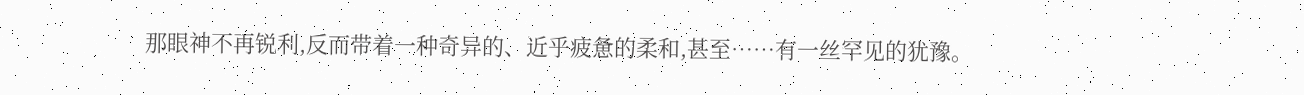那眼神不再锐利,反而带着一种奇异的、近乎疲惫的柔和,甚至……有一丝罕见的犹豫。